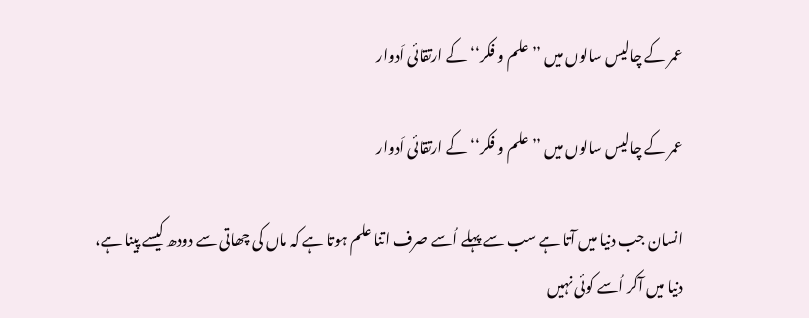عمر کے چالیس سالوں میں ’’علم و فکر‘‘ کے ارتقائی اَدوار

عمر کے چالیس سالوں میں ’’علم و فکر‘‘ کے ارتقائی اَدوار

انسان جب دنیا میں آتا ہے سب سے پہلے اُسے صرف اتنا علم ہوتا ہے کہ ماں کی چھاتی سے دودھ کیسے پینا ہے، دنیا میں آکر اُسے کوئی نہیں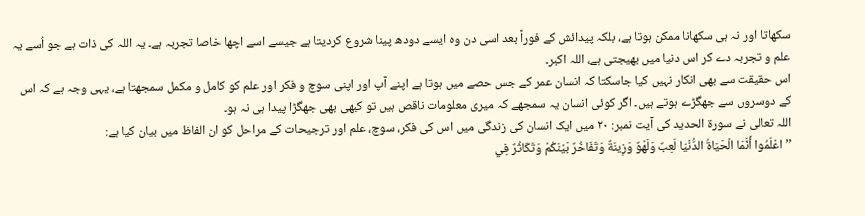سکھاتا اور نہ ہی سکھانا ممکن ہوتا ہے، بلکہ پیدائش کے فوراً بعد اسی دن وہ ایسے دودھ پینا شروع کردیتا ہے جیسے اسے اچھا خاصا تجربہ ہے۔ یہ اللہ کی ذات ہے جو اُسے یہ علم و تجربہ دے کر اس دنیا میں بھیجتی ہے، اللہ اکبر۔
اس حقیقت سے بھی انکار نہیں کیا جاسکتا کہ انسان عمر کے جس حصے میں ہوتا ہے اپنے آپ اور اپنی سوچ و فکر اور علم کو کامل و مکمل سمجھتا ہے، یہی وجہ ہے کہ اس کے دوسروں سے جھگڑے ہوتے ہیں۔ اگر کوئی انسان یہ سمجھے کہ میری معلومات ناقص ہیں تو کبھی بھی جھگڑا پیدا ہی نہ ہو۔
اللہ تعالی نے سورۃ الحدید کی آیت نمبر: ۲۰ میں ایک انسان کی زندگی میں اس کی فکر، سوچ، علم اور ترجیحات کے مراحل کو ان الفاظ میں بیان کیا ہے:
’’ اعْلَمُوا أَنَّمَا الْحَيَاةُ الدُّنْيَا لَعِبٌ وَلَهْوٌ وَزِينَةٌ وَتَفَاخُرٌ بَيْنَكُمْ وَتَكَاثُرٌ فِي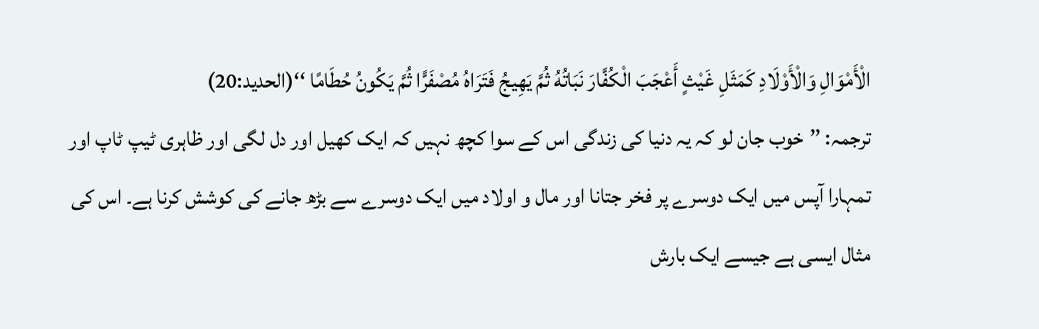الْأَمْوَالِ وَالْأَوْلَادِ كَمَثَلِ غَيْثٍ أَعْجَبَ الْكُفَّارَ نَبَاتُهُ ثُمَّ يَهِيجُ فَتَرَاهُ مُصْفَرًّا ثُمَّ يَكُونُ حُطَامًا ‘‘(الحديد:20)
ترجمہ: ’’خوب جان لو کہ یہ دنیا کی زندگی اس کے سوا کچھ نہیں کہ ایک کھیل اور دل لگی اور ظاہری ٹیپ ٹاپ اور تمہارا آپس میں ایک دوسرے پر فخر جتانا اور مال و اولاد میں ایک دوسرے سے بڑھ جانے کی کوشش کرنا ہے۔ اس کی مثال ایسی ہے جیسے ایک بارش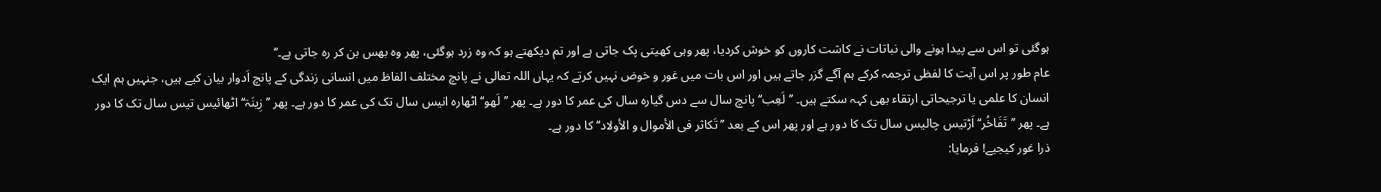ہوگئی تو اس سے پیدا ہونے والی نباتات نے کاشت کاروں کو خوش کردیا، پھر وہی کھیتی پک جاتی ہے اور تم دیکھتے ہو کہ وہ زرد ہوگئی، پھر وہ بھس بن کر رہ جاتی ہے۔‘‘
عام طور پر اس آیت کا لفظی ترجمہ کرکے ہم آگے گزر جاتے ہیں اور اس بات میں غور و خوض نہیں کرتے کہ یہاں اللہ تعالی نے پانچ مختلف الفاظ میں انسانی زندگی کے پانچ اَدوار بیان کیے ہیں، جنہیں ہم ایک انسان کا علمی یا ترجیحاتی ارتقاء بھی کہہ سکتے ہیں۔ ’’لَعِب‘‘ پانچ سال سے دس گیارہ سال کی عمر کا دور ہے۔ پھر ’’لَھو‘‘ اٹھارہ انیس سال تک کی عمر کا دور ہے۔ پھر ’’زِینَۃ‘‘ اٹھائیس تیس سال تک کا دور ہے۔ پھر ’’تَفَاخُر‘‘ اَڑتیس چالیس سال تک کا دور ہے اور پھر اس کے بعد ’’تَکاثر فی الأموال و الأولاد‘‘ کا دور ہے۔
ذرا غور کیجیے! فرمایا: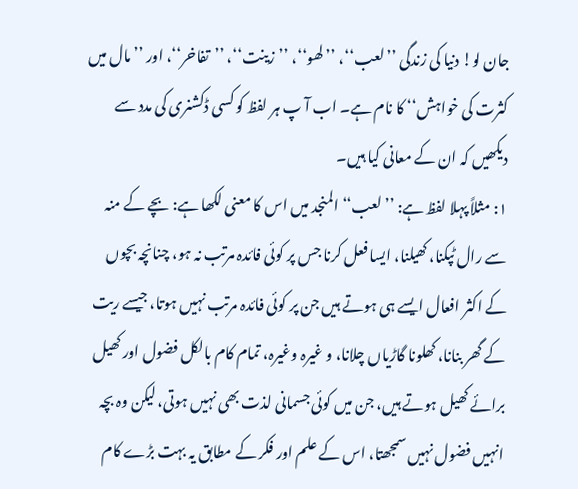جان لو! دنیا کی زندگی ’’لعب‘‘، ’’لھو‘‘، ’’زینت‘‘، ’’تفاخر‘‘، اور ’’مال میں کثرت کی خواہش‘‘ کا نام ہے۔ اب آ پ ہر لفظ کو کسی ڈکشنری کی مدد سے دیکھیں کہ ان کے معانی کیا ہیں۔
۱: مثلاً پہلا لفظ ہے: ’’لعب‘‘ المنجد میں اس کا معنی لکھا ہے: بچے کے منہ سے رال ٹپکنا، کھیلنا، ایسا فعل کرنا جس پر کوئی فائدہ مرتب نہ ہو، چنانچہ بچوں کے اکثر افعال ایسے ہی ہوتے ہیں جن پر کوئی فائدہ مرتب نہیں ہوتا، جیسے ریت کے گھر بنانا، کھلونا گاڑیاں چلانا، و غیرہ وغیرہ، تمام کام بالکل فضول اور کھیل برائے کھیل ہوتے ہیں، جن میں کوئی جسمانی لذت بھی نہیں ہوتی، لیکن وہ بچہ انہیں فضول نہیں سمجھتا، اس کے علم اور فکر کے مطابق یہ بہت بڑے کام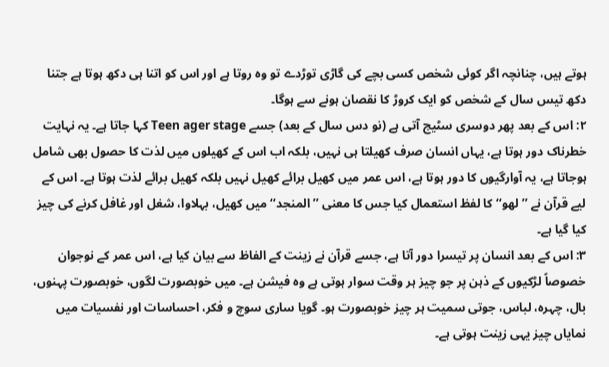ہوتے ہیں، چنانچہ اگر کوئی شخص کسی بچے کی گاڑی توڑدے تو وہ روتا ہے اور اس کو اتنا ہی دکھ ہوتا ہے جتنا دکھ تیس سال کے شخص کو ایک کروڑ کا نقصان ہونے سے ہوگا۔
۲: اس کے بعد پھر دوسری سٹیج آتی ہے (نو دس سال کے بعد) جسے Teen ager stage کہا جاتا ہے۔ یہ نہایت خطرناک دور ہوتا ہے، یہاں انسان صرف کھیلتا ہی نہیں، بلکہ اب اس کے کھیلوں میں لذت کا حصول بھی شامل ہوجاتا ہے، یہ آوارگیوں کا دور ہوتا ہے، اس عمر میں کھیل برائے کھیل نہیں بلکہ کھیل برائے لذت ہوتا ہے۔ اس کے لیے قرآن نے ’’لھو‘‘ کا لفظ استعمال کیا جس کا معنی ’’المنجد‘‘ میں کھیل، بہلاوا، شغل اور غافل کرنے کی چیز کیا گیا ہے۔
۳: اس کے بعد انسان پر تیسرا دور آتا ہے، جسے قرآن نے زینت کے الفاظ سے بیان کیا ہے، اس عمر کے نوجوان خصوصاً لڑکیوں کے ذہن پر جو چیز ہر وقت سوار ہوتی ہے وہ فیشن ہے۔ میں خوبصورت لگوں، خوبصورت پہنوں، بال، چہرہ، لباس، جوتی سمیت ہر چیز خوبصورت ہو۔ گویا ساری سوچ و فکر، احساسات اور نفسیات میں نمایاں چیز یہی زینت ہوتی ہے۔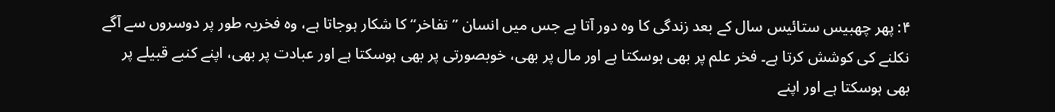۴: پھر چھبیس ستائیس سال کے بعد زندگی کا وہ دور آتا ہے جس میں انسان ’’تفاخر‘‘ کا شکار ہوجاتا ہے، وہ فخریہ طور پر دوسروں سے آگے نکلنے کی کوشش کرتا ہے۔ فخر علم پر بھی ہوسکتا ہے اور مال پر بھی، خوبصورتی پر بھی ہوسکتا ہے اور عبادت پر بھی، اپنے کنبے قبیلے پر بھی ہوسکتا ہے اور اپنے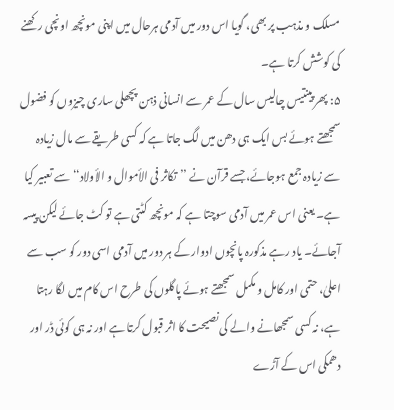مسلک و مذہب پر بھی، گویا اس دور میں آدمی ہرحال میں اپنی مونچھ اونچی رکھنے کی کوشش کرتا ہے۔
۵: پھر پینتیس چالیس سال کے عمر سے انسانی ذہن پچھلی ساری چیزوں کو فضول سمجھتے ہوئے بس ایک ہی دھن میں لگ جاتا ہے کہ کسی طریقے سے مال زیادہ سے زیادہ جمع ہوجائے، جسے قرآن نے ’’تکاثر فی الأموال و الأولاد‘‘ سے تعبیر کیا ہے۔ یعنی اس عمر میں آدمی سوچتا ہے کہ مونچھ کٹتی ہے تو کٹ جائے لیکن پیسہ آجائے۔ یاد رہے مذکورہ پانچوں ادوار کے ہر دور میں آدمی اسی دور کو سب سے اعلیٰ، حتمی اور کامل و مکمل سمجھتے ہوئے پاگلوں کی طرح اس کام میں لگا رہتا ہے، نہ کسی سمجھانے والے کی نصیحت کا اثر قبول کرتا ہے اور نہ ہی کوئی ڈر اور دھمکی اس کے آڑے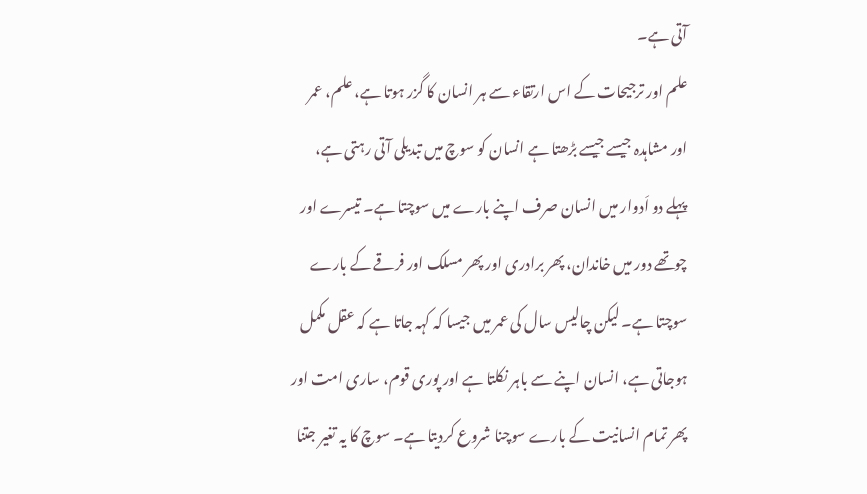آتی ہے۔
علم اور ترجیحات کے اس ارتقاء سے ہر انسان کا گزر ہوتا ہے، علم، عمر اور مشاہدہ جیسے جیسے بڑھتا ہے انسان کو سوچ میں تبدیلی آتی رہتی ہے، پہلے دو اَدوار میں انسان صرف اپنے بارے میں سوچتا ہے۔ تیسرے اور چوتھے دور میں خاندان، پھر برادری اور پھر مسلک اور فرقے کے بارے سوچتا ہے۔ لیکن چالیس سال کی عمر میں جیسا کہ کہہ جاتا ہے کہ عقل مکمل ہوجاتی ہے، انسان اپنے سے باہر نکلتا ہے اور پوری قوم، ساری امت اور پھر تمام انسانیت کے بارے سوچنا شروع کردیتا ہے۔ سوچ کا یہ تغیر جتنا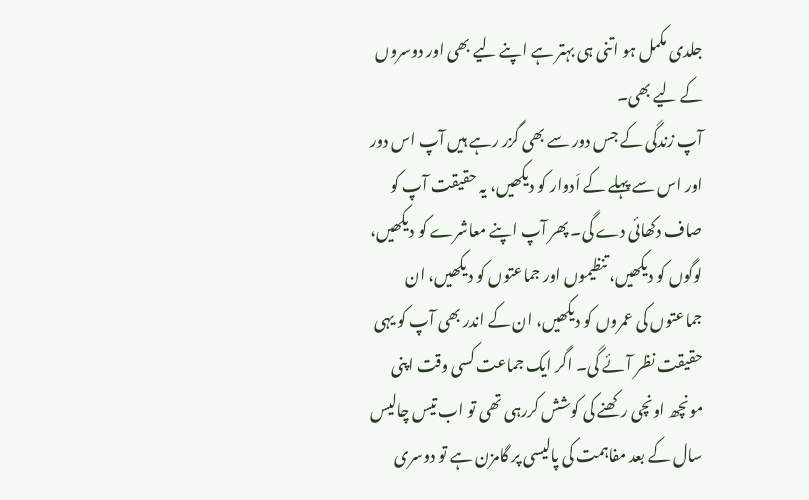جلدی مکمل ہو اتنی ہی بہتر ہے اپنے لیے بھی اور دوسروں کے لیے بھی۔
آپ زندگی کے جس دور سے بھی گزر رہے ہیں آپ اس دور اور اس سے پہلے کے اَدوار کو دیکھیں، یہ حقیقت آپ کو صاف دکھائی دے گی۔ پھر آپ اپنے معاشرے کو دیکھیں، لوگوں کو دیکھیں، تنظیموں اور جماعتوں کو دیکھیں، ان جماعتوں کی عمروں کو دیکھیں، ان کے اندر بھی آپ کو یہی حقیقت نظر آئے گی۔ اگر ایک جماعت کسی وقت اپنی مونچھ اونچی رکھنے کی کوشش کررہی تھی تو اب تیس چالیس سال کے بعد مفاہمت کی پالیسی پر گامزن ہے تو دوسری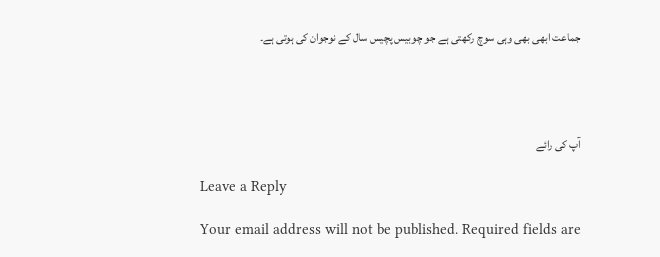جماعت ابھی بھی وہی سوچ رکھتی ہے جو چوبیس پچیس سال کے نوجوان کی ہوتی ہے۔




آپ کی رائے

Leave a Reply

Your email address will not be published. Required fields are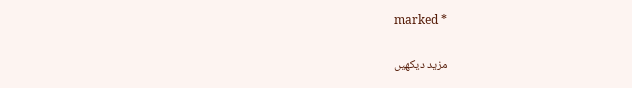marked *

مزید دیکهیں